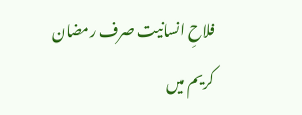فلاحِ انسانیت صرف رمضان کریم میں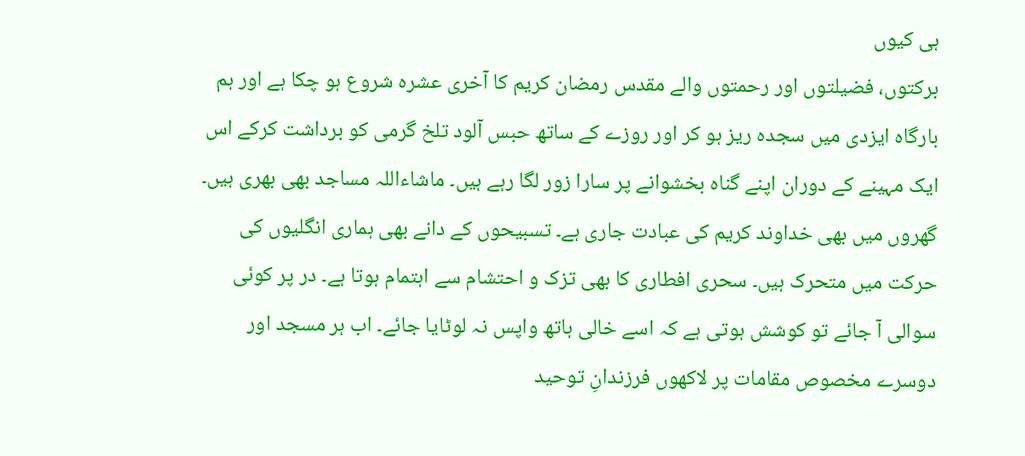ہی کیوں
برکتوں، فضیلتوں اور رحمتوں والے مقدس رمضان کریم کا آخری عشرہ شروع ہو چکا ہے اور ہم بارگاہ ایزدی میں سجدہ ریز ہو کر اور روزے کے ساتھ حبس آلود تلخ گرمی کو برداشت کرکے اس ایک مہینے کے دوران اپنے گناہ بخشوانے پر سارا زور لگا رہے ہیں۔ ماشاءاللہ مساجد بھی بھری ہیں۔ گھروں میں بھی خداوند کریم کی عبادت جاری ہے۔ تسبیحوں کے دانے بھی ہماری انگلیوں کی حرکت میں متحرک ہیں۔ سحری افطاری کا بھی تزک و احتشام سے اہتمام ہوتا ہے۔ در پر کوئی سوالی آ جائے تو کوشش ہوتی ہے کہ اسے خالی ہاتھ واپس نہ لوٹایا جائے۔ اب ہر مسجد اور دوسرے مخصوص مقامات پر لاکھوں فرزندانِ توحید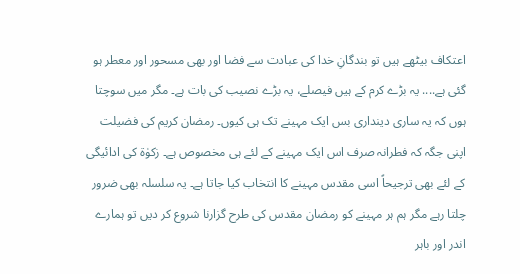اعتکاف بیٹھے ہیں تو بندگانِ خدا کی عبادت سے فضا اور بھی مسحور اور معطر ہو گئی ہے.... یہ بڑے کرم کے ہیں فیصلے، یہ بڑے نصیب کی بات ہے۔ مگر میں سوچتا ہوں کہ یہ ساری دینداری بس ایک مہینے تک ہی کیوں۔ رمضان کریم کی فضیلت اپنی جگہ کہ فطرانہ صرف اس ایک مہینے کے لئے ہی مخصوص ہے۔ زکوٰة کی ادائیگی کے لئے بھی ترجیحاً اسی مقدس مہینے کا انتخاب کیا جاتا ہے۔ یہ سلسلہ بھی ضرور چلتا رہے مگر ہم ہر مہینے کو رمضان مقدس کی طرح گزارنا شروع کر دیں تو ہمارے اندر اور باہر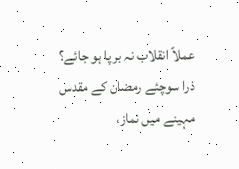عملاً انقلاب نہ برپا ہو جائے؟ ذرا سوچئے رمضان کے مقدس مہینے میں نماز،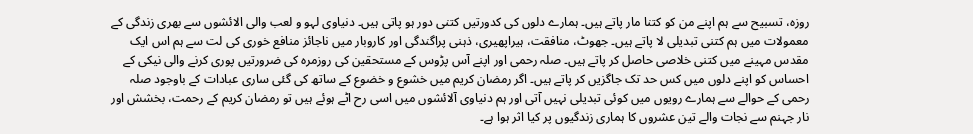روزہ، تسبیح سے ہم اپنے من کو کتنا مار پاتے ہیں۔ ہمارے دلوں کی کدورتیں کتنی دور ہو پاتی ہیں۔ دنیاوی لہو و لعب والی الائشوں سے بھری زندگی کے معمولات میں ہم کتنی تبدیلی لا پاتے ہیں۔ جھوٹ، منافقت، ہیراپھیری، ذہنی پراگندگی اور کاروبار میں ناجائز منافع خوری کی لت سے ہم اس ایک مقدس مہینے میں کتنی خلاصی حاصل کر پاتے ہیں۔ صلہ رحمی اور اپنے آس پڑوس کے مستحقین کی روزمرہ کی ضرورتیں پوری کرنے والی نیکی کے احساس کو اپنے دلوں میں کس حد تک جاگزیں کر پاتے ہیں۔ اگر رمضان کریم میں خشوع و خضوع کے ساتھ کی گئی ساری عبادات کے باوجود صلہ رحمی کے حوالے سے ہمارے رویوں میں کوئی تبدیلی نہیں آتی اور ہم دنیاوی آلائشوں میں اسی رح اٹے ہوئے ہیں تو رمضان کریم کے رحمت، بخشش اور نار جہنم سے نجات والے تین عشروں کا ہماری زندگیوں پر کیا اثر ہوا ہے۔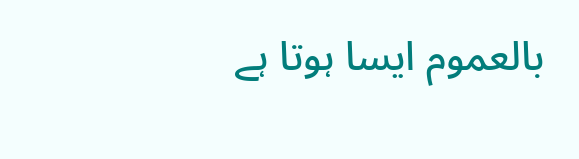بالعموم ایسا ہوتا ہے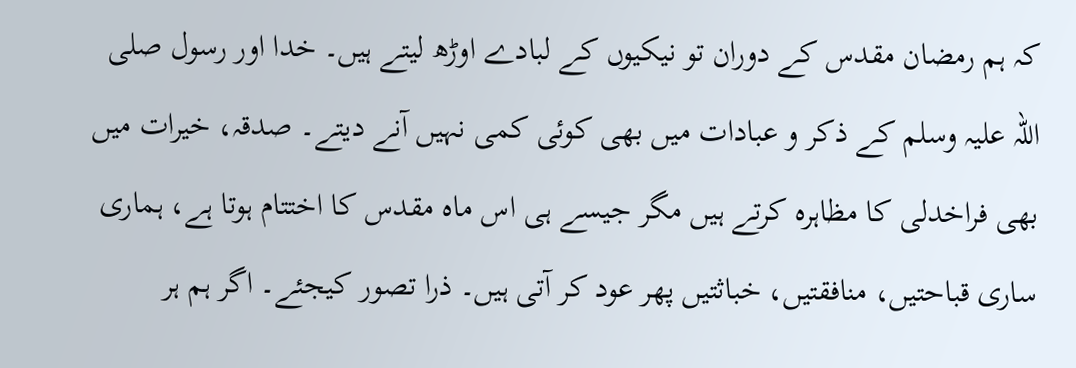کہ ہم رمضان مقدس کے دوران تو نیکیوں کے لبادے اوڑھ لیتے ہیں۔ خدا اور رسول صلی اللہ علیہ وسلم کے ذکر و عبادات میں بھی کوئی کمی نہیں آنے دیتے۔ صدقہ، خیرات میں بھی فراخدلی کا مظاہرہ کرتے ہیں مگر جیسے ہی اس ماہ مقدس کا اختتام ہوتا ہے، ہماری ساری قباحتیں، منافقتیں، خباثتیں پھر عود کر آتی ہیں۔ ذرا تصور کیجئے۔ اگر ہم ہر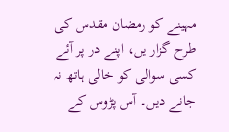مہینے کو رمضان مقدس کی طرح گزار یں، اپنے در پر آئے کسی سوالی کو خالی ہاتھ نہ جانے دیں۔ آس پڑوس کے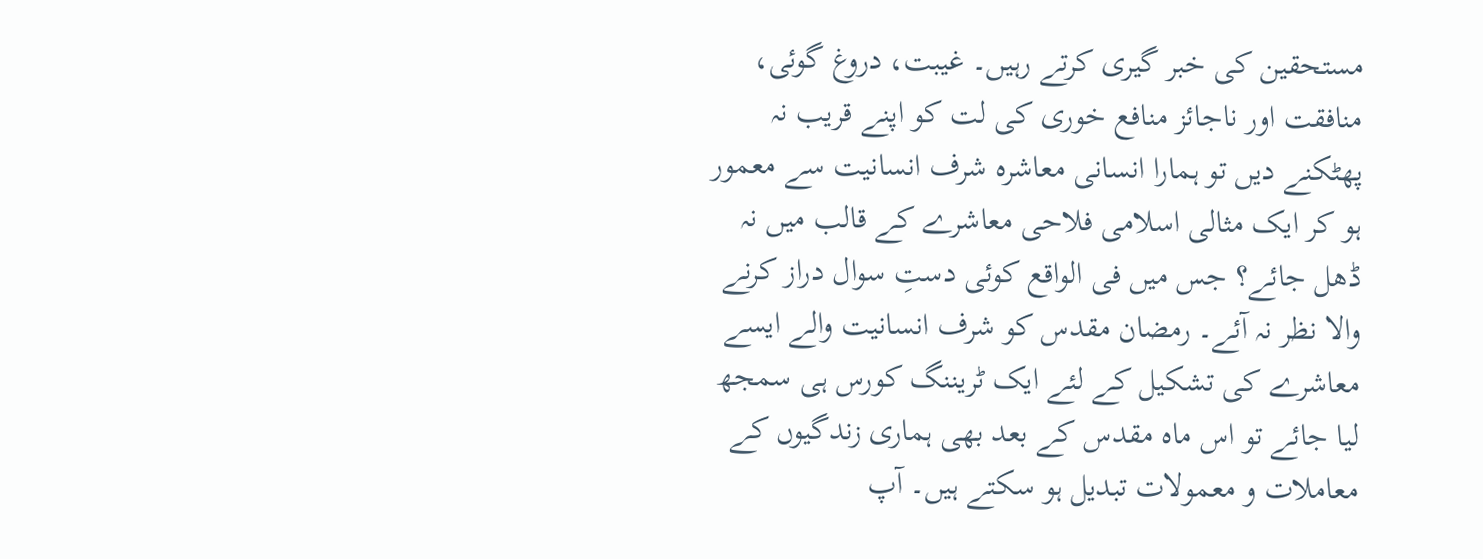مستحقین کی خبر گیری کرتے رہیں۔ غیبت، دروغ گوئی، منافقت اور ناجائز منافع خوری کی لت کو اپنے قریب نہ پھٹکنے دیں تو ہمارا انسانی معاشرہ شرف انسانیت سے معمور ہو کر ایک مثالی اسلامی فلاحی معاشرے کے قالب میں نہ ڈھل جائے؟ جس میں فی الواقع کوئی دستِ سوال دراز کرنے والا نظر نہ آئے۔ رمضان مقدس کو شرف انسانیت والے ایسے معاشرے کی تشکیل کے لئے ایک ٹریننگ کورس ہی سمجھ لیا جائے تو اس ماہ مقدس کے بعد بھی ہماری زندگیوں کے معاملات و معمولات تبدیل ہو سکتے ہیں۔ آپ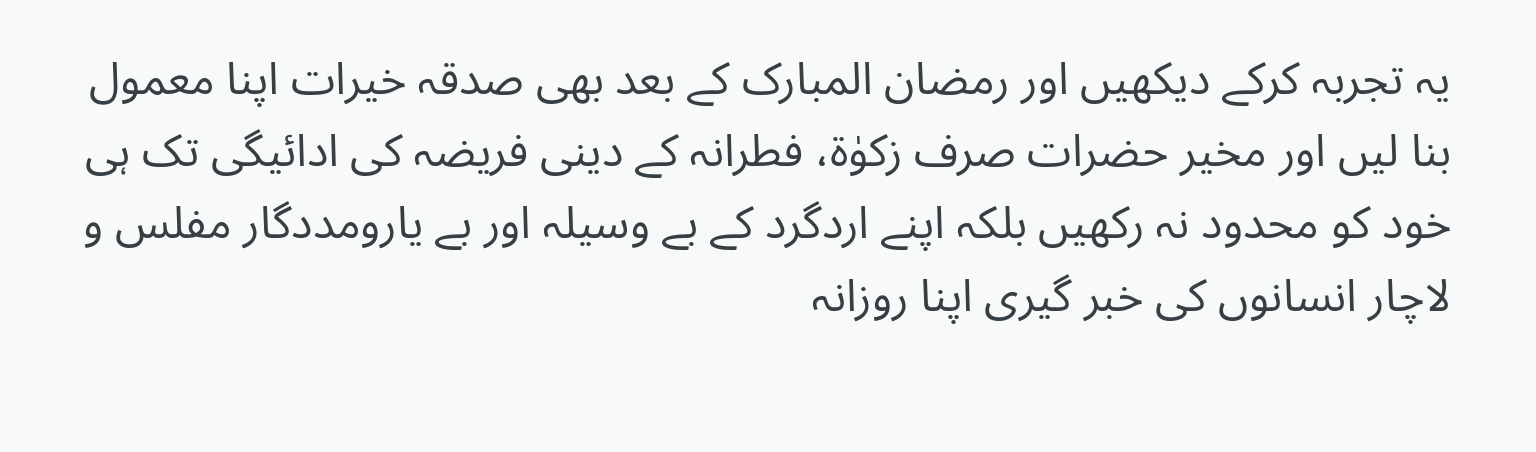یہ تجربہ کرکے دیکھیں اور رمضان المبارک کے بعد بھی صدقہ خیرات اپنا معمول بنا لیں اور مخیر حضرات صرف زکوٰة، فطرانہ کے دینی فریضہ کی ادائیگی تک ہی خود کو محدود نہ رکھیں بلکہ اپنے اردگرد کے بے وسیلہ اور بے یارومددگار مفلس و لاچار انسانوں کی خبر گیری اپنا روزانہ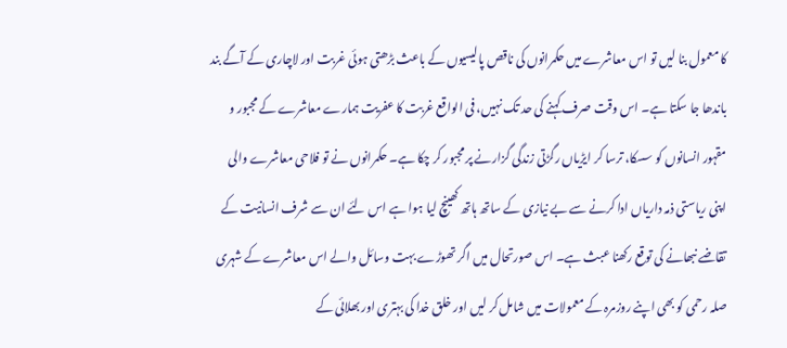کا معمول بنا لیں تو اس معاشرے میں حکمرانوں کی ناقص پالیسیوں کے باعث بڑھتی ہوئی غربت اور لاچاری کے آگے بند باندھا جا سکتا ہے۔ اس وقت صرف کہنے کی حد تک نہیں، فی الواقع غربت کا عفریت ہمارے معاشرے کے مجبور و مقہور انسانوں کو سسکا، ترسا کر ایڑیاں رگڑتی زندگی گزارنے پر مجبور کر چکا ہے۔ حکمرانوں نے تو فلاحی معاشرے والی اپنی ریاستی ذمہ داریاں ادا کرنے سے بے نیازی کے ساتھ ہاتھ کھینچ لیا ہوا ہے اس لئے ان سے شرف انسانیت کے تقاضے نبھانے کی توقع رکھنا عبث ہے۔ اس صورتحال میں اگر تھوڑے بہت وسائل والے اس معاشرے کے شہری صلہ رحمی کو بھی اپنے روزمرہ کے معمولات میں شامل کر لیں اور خلق خدا کی بہتری اور بھلائی کے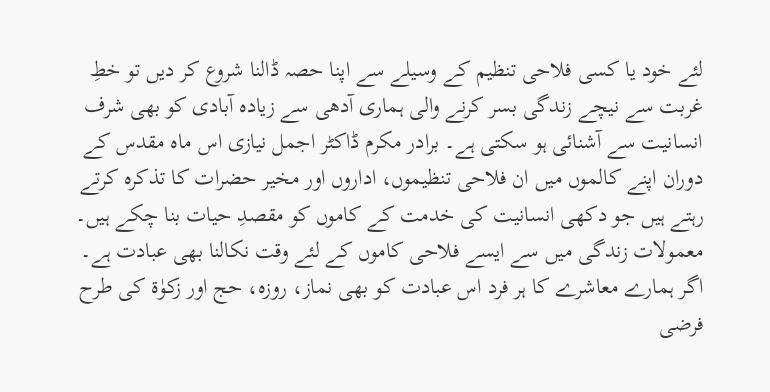لئے خود یا کسی فلاحی تنظیم کے وسیلے سے اپنا حصہ ڈالنا شروع کر دیں تو خطِ غربت سے نیچے زندگی بسر کرنے والی ہماری آدھی سے زیادہ آبادی کو بھی شرف انسانیت سے آشنائی ہو سکتی ہے۔ برادر مکرم ڈاکٹر اجمل نیازی اس ماہ مقدس کے دوران اپنے کالموں میں ان فلاحی تنظیموں، اداروں اور مخیر حضرات کا تذکرہ کرتے رہتے ہیں جو دکھی انسانیت کی خدمت کے کاموں کو مقصدِ حیات بنا چکے ہیں۔ معمولات زندگی میں سے ایسے فلاحی کاموں کے لئے وقت نکالنا بھی عبادت ہے۔ اگر ہمارے معاشرے کا ہر فرد اس عبادت کو بھی نماز، روزہ، حج اور زکوٰة کی طرح فرضی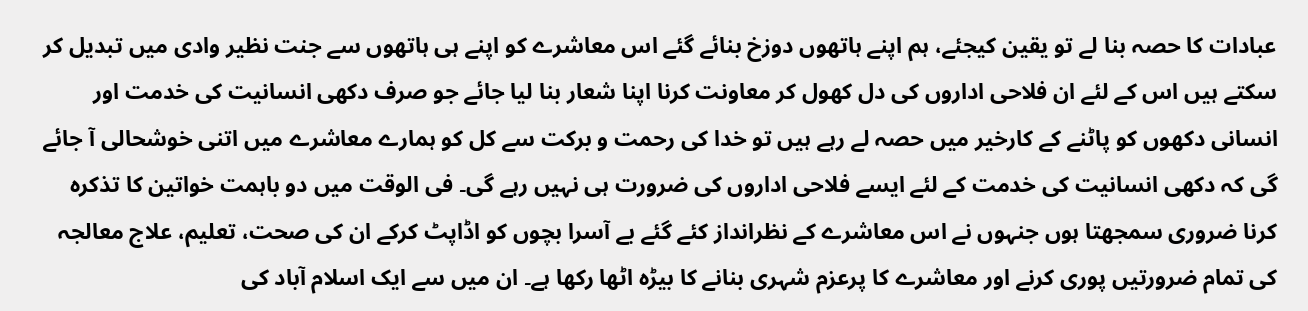عبادات کا حصہ بنا لے تو یقین کیجئے، ہم اپنے ہاتھوں دوزخ بنائے گئے اس معاشرے کو اپنے ہی ہاتھوں سے جنت نظیر وادی میں تبدیل کر سکتے ہیں اس کے لئے ان فلاحی اداروں کی دل کھول کر معاونت کرنا اپنا شعار بنا لیا جائے جو صرف دکھی انسانیت کی خدمت اور انسانی دکھوں کو پاٹنے کے کارخیر میں حصہ لے رہے ہیں تو خدا کی رحمت و برکت سے کل کو ہمارے معاشرے میں اتنی خوشحالی آ جائے گی کہ دکھی انسانیت کی خدمت کے لئے ایسے فلاحی اداروں کی ضرورت ہی نہیں رہے گی۔ فی الوقت میں دو باہمت خواتین کا تذکرہ کرنا ضروری سمجھتا ہوں جنہوں نے اس معاشرے کے نظرانداز کئے گئے بے آسرا بچوں کو اڈاپٹ کرکے ان کی صحت، تعلیم، علاج معالجہ کی تمام ضرورتیں پوری کرنے اور معاشرے کا پرعزم شہری بنانے کا بیڑہ اٹھا رکھا ہے۔ ان میں سے ایک اسلام آباد کی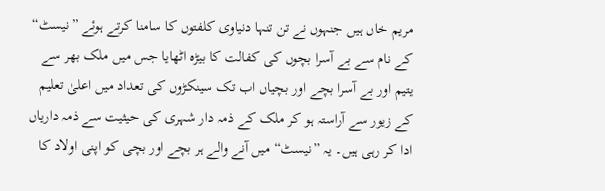مریم خاں ہیں جنہوں نے تن تنہا دنیاوی کلفتوں کا سامنا کرتے ہوئے ”نیسٹ“ کے نام سے بے آسرا بچوں کی کفالت کا بیڑہ اٹھایا جس میں ملک بھر سے یتیم اور بے آسرا بچے اور بچیاں اب تک سینکڑوں کی تعداد میں اعلیٰ تعلیم کے زیور سے آراستہ ہو کر ملک کے ذمہ دار شہری کی حیثیت سے ذمہ داریاں ادا کر رہی ہیں۔ یہ ”نیسٹ“ میں آنے والے ہر بچے اور بچی کو اپنی اولاد کا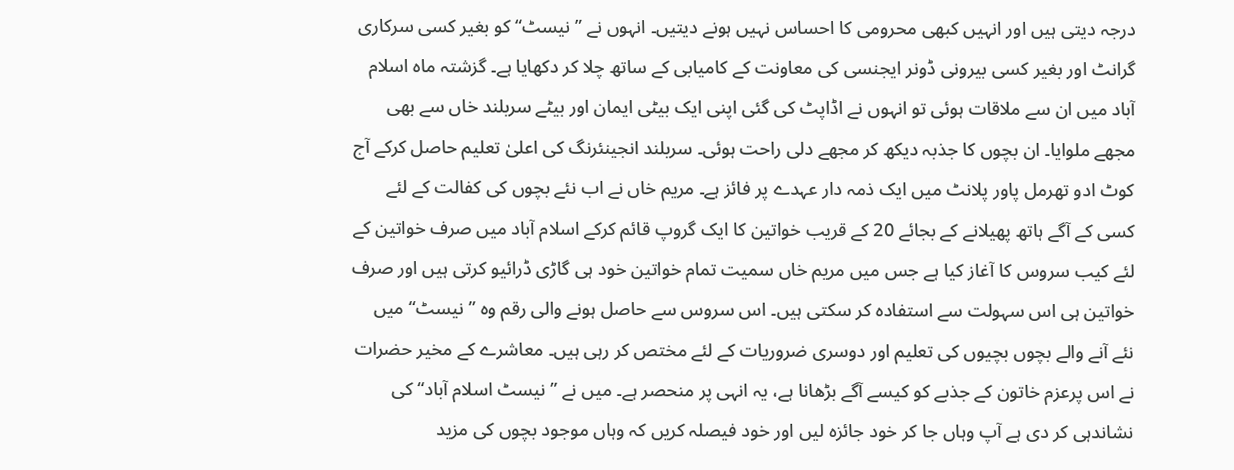درجہ دیتی ہیں اور انہیں کبھی محرومی کا احساس نہیں ہونے دیتیں۔ انہوں نے ”نیسٹ“ کو بغیر کسی سرکاری گرانٹ اور بغیر کسی بیرونی ڈونر ایجنسی کی معاونت کے کامیابی کے ساتھ چلا کر دکھایا ہے۔ گزشتہ ماہ اسلام آباد میں ان سے ملاقات ہوئی تو انہوں نے اڈاپٹ کی گئی اپنی ایک بیٹی ایمان اور بیٹے سربلند خاں سے بھی مجھے ملوایا۔ ان بچوں کا جذبہ دیکھ کر مجھے دلی راحت ہوئی۔ سربلند انجینئرنگ کی اعلیٰ تعلیم حاصل کرکے آج کوٹ ادو تھرمل پاور پلانٹ میں ایک ذمہ دار عہدے پر فائز ہے۔ مریم خاں نے اب نئے بچوں کی کفالت کے لئے کسی کے آگے ہاتھ پھیلانے کے بجائے 20 کے قریب خواتین کا ایک گروپ قائم کرکے اسلام آباد میں صرف خواتین کے لئے کیب سروس کا آغاز کیا ہے جس میں مریم خاں سمیت تمام خواتین خود ہی گاڑی ڈرائیو کرتی ہیں اور صرف خواتین ہی اس سہولت سے استفادہ کر سکتی ہیں۔ اس سروس سے حاصل ہونے والی رقم وہ ”نیسٹ“ میں نئے آنے والے بچوں بچیوں کی تعلیم اور دوسری ضروریات کے لئے مختص کر رہی ہیں۔ معاشرے کے مخیر حضرات نے اس پرعزم خاتون کے جذبے کو کیسے آگے بڑھانا ہے، یہ انہی پر منحصر ہے۔ میں نے ”نیسٹ اسلام آباد“ کی نشاندہی کر دی ہے آپ وہاں جا کر خود جائزہ لیں اور خود فیصلہ کریں کہ وہاں موجود بچوں کی مزید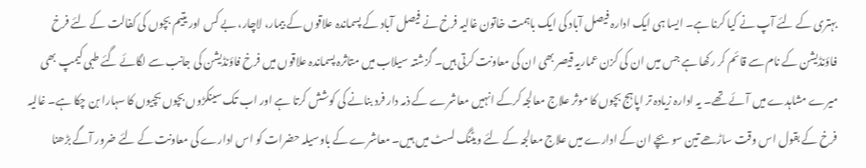بہتری کے لئے آپ نے کیا کرنا ہے۔ ایسا ہی ایک ادارہ فیصل آباد کی ایک باہمت خاتون غالیہ فرخ نے فیصل آباد کے پسماندہ علاقوں کے بیمار، لاچار، بے کس اور یتیم بچوں کی کفالت کے لئے فرخ فاؤنڈیشن کے نام سے قائم کر رکھا ہے جس میں ان کی کزن عماریہ قیصر بھی ان کی معاونت کرتی ہیں۔ گزشتہ سیلاب میں متاثرہ پسماندہ علاقوں میں فرخ فاؤنڈیشن کی جانب سے لگائے گئے طبی کیمپ بھی میرے مشاہدے میں آئے تھے۔ یہ ادارہ زیادہ تر اپاہج بچوں کا موثر علاج معالجہ کرکے انہیں معاشرے کے ذمہ دار فرد بنانے کی کوشش کرتا ہے اور اب تک سینکڑوں بچوں بچیوں کا سہارا بن چکا ہے۔ غالیہ فرخ کے بقول اس وقت ساڑھے تین سو بچے ان کے ادارے میں علاج معالجہ کے لئے ویٹنگ لسٹ میں ہیں۔ معاشرے کے باوسیلہ حضرات کو اس ادارے کی معاونت کے لئے ضرور آگے بڑھنا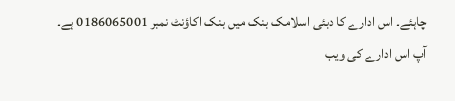چاہئے۔ اس ادارے کا دبئی اسلامک بنک میں بنک اکاؤنٹ نمبر 0186065001 ہے۔ آپ اس ادارے کی ویب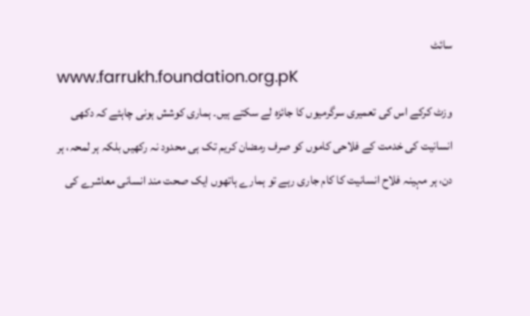سائٹ
www.farrukh.foundation.org.pK
وزٹ کرکے اس کی تعمیری سرگرمیوں کا جائزہ لے سکتے ہیں۔ ہماری کوشش ہونی چاہئے کہ دکھی انسانیت کی خدمت کے فلاحی کاموں کو صرف رمضان کریم تک ہی محدود نہ رکھیں بلکہ ہر لمحہ، ہر دن، ہر مہینہ فلاح انسانیت کا کام جاری رہے تو ہمارے ہاتھوں ایک صحت مند انسانی معاشرے کی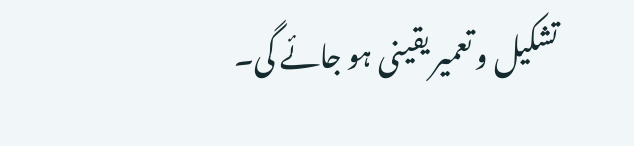تشکیل و تعمیر یقینی ہو جائے گی۔